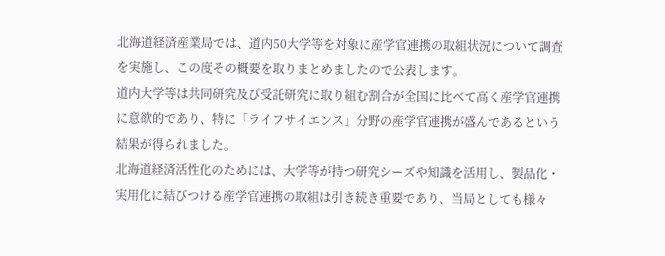北海道経済産業局では、道内50大学等を対象に産学官連携の取組状況について調査を実施し、この度その概要を取りまとめましたので公表します。
道内大学等は共同研究及び受託研究に取り組む割合が全国に比べて高く産学官連携に意欲的であり、特に「ライフサイエンス」分野の産学官連携が盛んであるという結果が得られました。
北海道経済活性化のためには、大学等が持つ研究シーズや知識を活用し、製品化・実用化に結びつける産学官連携の取組は引き続き重要であり、当局としても様々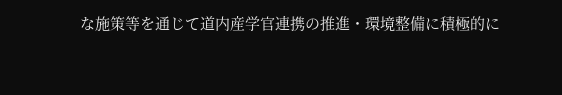な施策等を通じて道内産学官連携の推進・環境整備に積極的に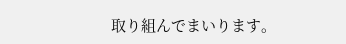取り組んでまいります。